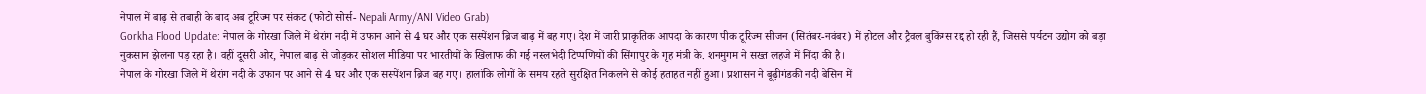नेपाल में बाढ़ से तबाही के बाद अब टूरिज्म पर संकट (फोटो सोर्स- Nepali Army/ANI Video Grab)
Gorkha Flood Update: नेपाल के गोरखा जिले में थेरांग नदी में उफान आने से 4 घर और एक सस्पेंशन ब्रिज बाढ़ में बह गए। देश में जारी प्राकृतिक आपदा के कारण पीक टूरिज्म सीजन (सितंबर-नवंबर) में होटल और ट्रैवल बुकिंग्स रद्द हो रही हैं, जिससे पर्यटन उद्योग को बड़ा नुकसान झेलना पड़ रहा है। वहीं दूसरी ओर, नेपाल बाढ़ से जोड़कर सोशल मीडिया पर भारतीयों के खिलाफ की गई नस्लभेदी टिप्पणियों की सिंगापुर के गृह मंत्री के. शनमुगम ने सख्त लहजे में निंदा की है।
नेपाल के गोरखा जिले में थेरांग नदी के उफान पर आने से 4 घर और एक सस्पेंशन ब्रिज बह गए। हालांकि लोगों के समय रहते सुरक्षित निकलने से कोई हताहत नहीं हुआ। प्रशासन ने बूढ़ीगंडकी नदी बेसिन में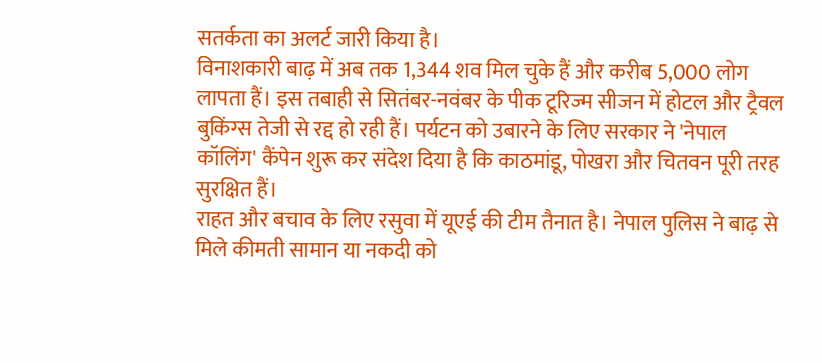सतर्कता का अलर्ट जारी किया है।
विनाशकारी बाढ़ में अब तक 1,344 शव मिल चुके हैं और करीब 5,000 लोग लापता हैं। इस तबाही से सितंबर-नवंबर के पीक टूरिज्म सीजन में होटल और ट्रैवल बुकिंग्स तेजी से रद्द हो रही हैं। पर्यटन को उबारने के लिए सरकार ने 'नेपाल कॉलिंग' कैंपेन शुरू कर संदेश दिया है कि काठमांडू, पोखरा और चितवन पूरी तरह सुरक्षित हैं।
राहत और बचाव के लिए रसुवा में यूएई की टीम तैनात है। नेपाल पुलिस ने बाढ़ से मिले कीमती सामान या नकदी को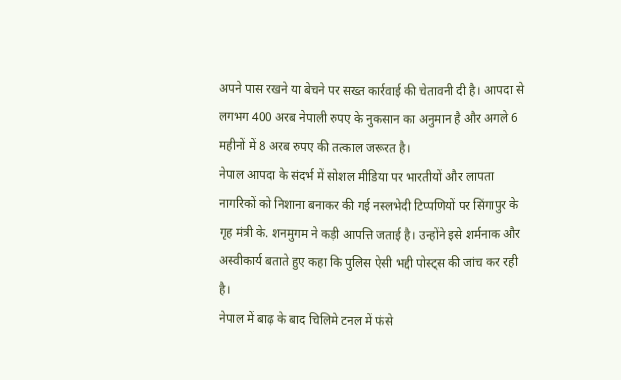अपने पास रखने या बेचने पर सख्त कार्रवाई की चेतावनी दी है। आपदा से लगभग 400 अरब नेपाली रुपए के नुकसान का अनुमान है और अगले 6 महीनों में 8 अरब रुपए की तत्काल जरूरत है।
नेपाल आपदा के संदर्भ में सोशल मीडिया पर भारतीयों और लापता नागरिकों को निशाना बनाकर की गई नस्लभेदी टिप्पणियों पर सिंगापुर के गृह मंत्री के. शनमुगम ने कड़ी आपत्ति जताई है। उन्होंने इसे शर्मनाक और अस्वीकार्य बताते हुए कहा कि पुलिस ऐसी भद्दी पोस्ट्स की जांच कर रही है।
नेपाल में बाढ़ के बाद चिलिमे टनल में फंसे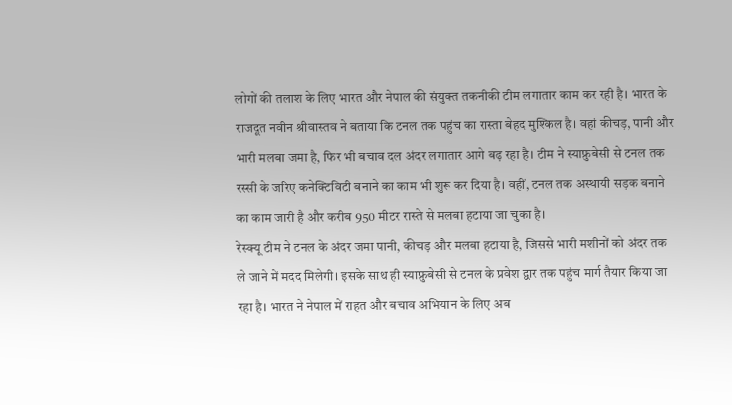लोगों की तलाश के लिए भारत और नेपाल की संयुक्त तकनीकी टीम लगातार काम कर रही है। भारत के राजदूत नवीन श्रीवास्तव ने बताया कि टनल तक पहुंच का रास्ता बेहद मुश्किल है। वहां कीचड़, पानी और भारी मलबा जमा है, फिर भी बचाव दल अंदर लगातार आगे बढ़ रहा है। टीम ने स्याफ्रुबेसी से टनल तक रस्सी के जरिए कनेक्टिविटी बनाने का काम भी शुरू कर दिया है। वहीं, टनल तक अस्थायी सड़क बनाने का काम जारी है और करीब 950 मीटर रास्ते से मलबा हटाया जा चुका है।
रेस्क्यू टीम ने टनल के अंदर जमा पानी, कीचड़ और मलबा हटाया है, जिससे भारी मशीनों को अंदर तक ले जाने में मदद मिलेगी। इसके साथ ही स्याफ्रुबेसी से टनल के प्रवेश द्वार तक पहुंच मार्ग तैयार किया जा रहा है। भारत ने नेपाल में राहत और बचाव अभियान के लिए अब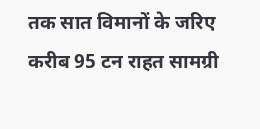तक सात विमानों के जरिए करीब 95 टन राहत सामग्री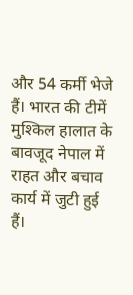और 54 कर्मी भेजे हैं। भारत की टीमें मुश्किल हालात के बावजूद नेपाल में राहत और बचाव कार्य में जुटी हुई हैं।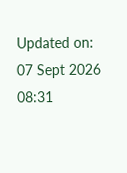Updated on:
07 Sept 2026 08:31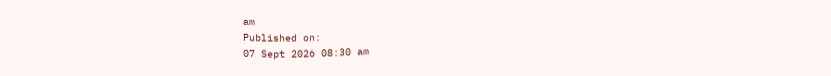am
Published on:
07 Sept 2026 08:30 am